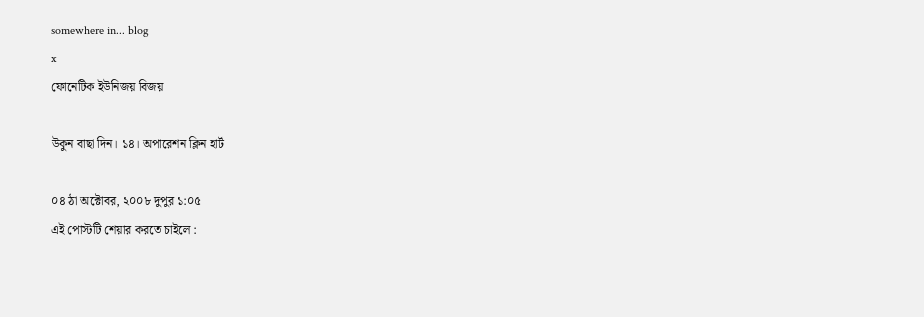somewhere in... blog
x
ফোনেটিক ইউনিজয় বিজয়

উকুন বাছা দিন। ১৪। অপারেশন ক্লিন হার্ট

০৪ ঠা অক্টোবর, ২০০৮ দুপুর ১:০৫
এই পোস্টটি শেয়ার করতে চাইলে :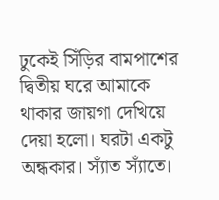ঢুকেই সিঁড়ির বামপাশের দ্বিতীয় ঘরে আমাকে থাকার জায়গা দেখিয়ে দেয়া হলো। ঘরটা একটু অন্ধকার। স্যাঁত স্যাঁতে।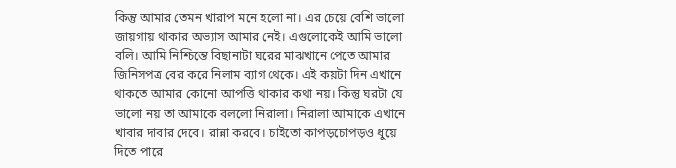কিন্তু আমার তেমন খারাপ মনে হলো না। এর চেয়ে বেশি ভালো জায়গায় থাকার অভ্যাস আমার নেই। এগুলোকেই আমি ভালো বলি। আমি নিশ্চিন্তে বিছানাটা ঘরের মাঝখানে পেতে আমার জিনিসপত্র বের করে নিলাম ব্যাগ থেকে। এই কয়টা দিন এখানে থাকতে আমার কোনো আপত্তি থাকার কথা নয়। কিন্তু ঘরটা যে ভালো নয় তা আমাকে বললো নিরালা। নিরালা আমাকে এখানে খাবার দাবার দেবে। রান্না করবে। চাইতো কাপড়চোপড়ও ধুয়ে দিতে পারে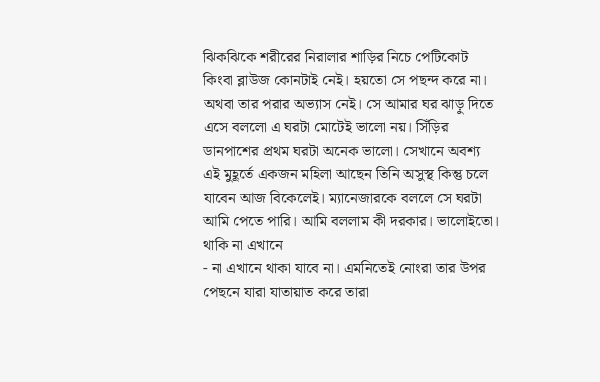ঝিকঝিকে শরীরের নিরালার শাড়ির নিচে পেটিকোট কিংবা ব্লাউজ কোনটাই নেই। হয়তো সে পছন্দ করে না। অথবা তার পরার অভ্যাস নেই। সে আমার ঘর ঝাড়ু দিতে এসে বললো এ ঘরটা মোটেই ভালো নয়। সিঁড়ির ডানপাশের প্রথম ঘরটা অনেক ভালো। সেখানে অবশ্য এই মুহূর্তে একজন মহিলা আছেন তিনি অসুস্থ কিন্তু চলে যাবেন আজ বিকেলেই। ম্যানেজারকে বললে সে ঘরটা আমি পেতে পারি। আমি বললাম কী দরকার। ভালোইতো। থাকি না এখানে
- না এখানে থাকা যাবে না। এমনিতেই নোংরা তার উপর পেছনে যারা যাতায়াত করে তারা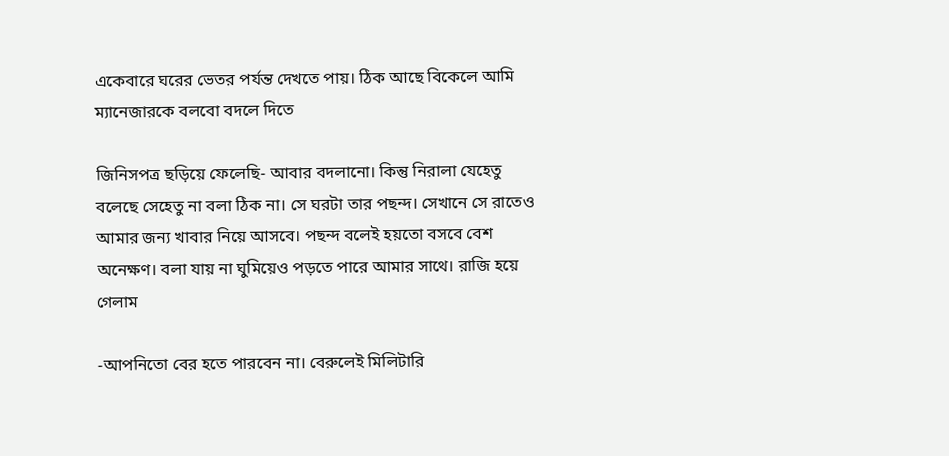একেবারে ঘরের ভেতর পর্যন্ত দেখতে পায়। ঠিক আছে বিকেলে আমি ম্যানেজারকে বলবো বদলে দিতে

জিনিসপত্র ছড়িয়ে ফেলেছি- আবার বদলানো। কিন্তু নিরালা যেহেতু বলেছে সেহেতু না বলা ঠিক না। সে ঘরটা তার পছন্দ। সেখানে সে রাতেও আমার জন্য খাবার নিয়ে আসবে। পছন্দ বলেই হয়তো বসবে বেশ অনেক্ষণ। বলা যায় না ঘুমিয়েও পড়তে পারে আমার সাথে। রাজি হয়ে গেলাম

-আপনিতো বের হতে পারবেন না। বেরুলেই মিলিটারি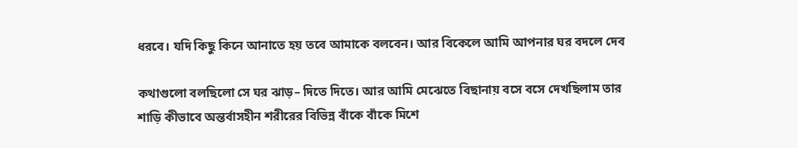ধরবে। যদি কিছু কিনে আনাতে হয় তবে আমাকে বলবেন। আর বিকেলে আমি আপনার ঘর বদলে দেব

কথাগুলো বলছিলো সে ঘর ঝাড়– দিতে দিতে। আর আমি মেঝেতে বিছানায় বসে বসে দেখছিলাম তার শাড়ি কীভাবে অন্তর্বাসহীন শরীরের বিভিন্ন বাঁকে বাঁকে মিশে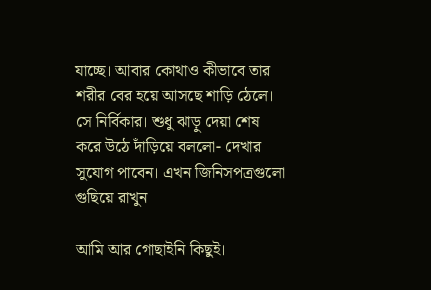যাচ্ছে। আবার কোথাও কীভাবে তার শরীর বের হয়ে আসছে শাড়ি ঠেলে। সে নির্বিকার। শুধু ঝাড়ু দেয়া শেষ করে উঠে দাঁড়িয়ে বললো- দেখার সুযোগ পাবেন। এখন জিনিসপত্রগুলো গুছিয়ে রাখুন

আমি আর গোছাইনি কিছুই।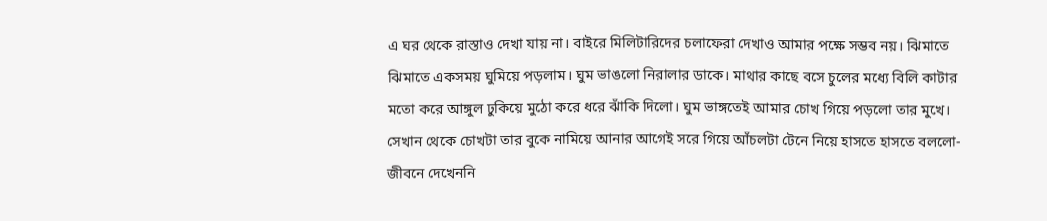এ ঘর থেকে রাস্তাও দেখা যায় না। বাইরে মিলিটারিদের চলাফেরা দেখাও আমার পক্ষে সম্ভব নয়। ঝিমাতে ঝিমাতে একসময় ঘুমিয়ে পড়লাম। ঘুম ভাঙলো নিরালার ডাকে। মাথার কাছে বসে চুলের মধ্যে বিলি কাটার মতো করে আঙ্গুল ঢুকিয়ে মুঠো করে ধরে ঝাঁকি দিলো। ঘুম ভাঙ্গতেই আমার চোখ গিয়ে পড়লো তার মুখে। সেখান থেকে চোখটা তার বুকে নামিয়ে আনার আগেই সরে গিয়ে আঁচলটা টেনে নিয়ে হাসতে হাসতে বললো- জীবনে দেখেননি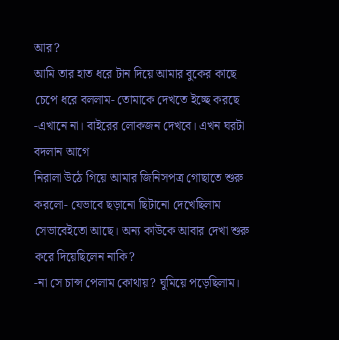আর?
আমি তার হাত ধরে টান দিয়ে আমার বুকের কাছে চেপে ধরে বললাম- তোমাকে দেখতে ইচ্ছে করছে
-এখানে না। বাইরের লোকজন দেখবে। এখন ঘরটা বদলান আগে
নিরালা উঠে গিয়ে আমার জিনিসপত্র গোছাতে শুরু করলো- যেভাবে ছড়ানো ছিটানো দেখেছিলাম সেভাবেইতো আছে। অন্য কাউকে আবার দেখা শুরু করে দিয়েছিলেন নাকি?
-না সে চান্স পেলাম কোথায়? ঘুমিয়ে পড়েছিলাম।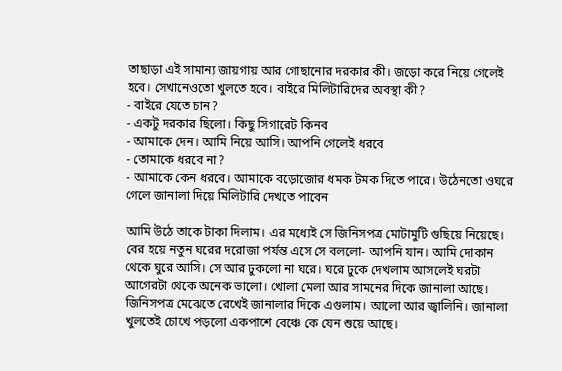তাছাড়া এই সামান্য জায়গায় আর গোছানোর দরকার কী। জড়ো করে নিয়ে গেলেই হবে। সেখানেওতো খুলতে হবে। বাইরে মিলিটারিদের অবস্থা কী?
- বাইরে যেতে চান?
- একটু দরকার ছিলো। কিছু সিগারেট কিনব
- আমাকে দেন। আমি নিয়ে আসি। আপনি গেলেই ধরবে
- তোমাকে ধরবে না?
- আমাকে কেন ধরবে। আমাকে বড়োজোর ধমক টমক দিতে পারে। উঠেনতো ওঘরে গেলে জানালা দিয়ে মিলিটারি দেখতে পাবেন

আমি উঠে তাকে টাকা দিলাম। এর মধ্যেই সে জিনিসপত্র মোটামুটি গুছিয়ে নিয়েছে। বের হয়ে নতুন ঘরের দরোজা পর্যন্ত এসে সে বললো- আপনি যান। আমি দোকান থেকে ঘুরে আসি। সে আর ঢুকলো না ঘরে। ঘরে ঢুকে দেখলাম আসলেই ঘরটা আগেরটা থেকে অনেক ভালো। খোলা মেলা আর সামনের দিকে জানালা আছে। জিনিসপত্র মেঝেতে রেখেই জানালার দিকে এগুলাম। আলো আর জ্বালিনি। জানালা খুলতেই চোখে পড়লো একপাশে বেঞ্চে কে যেন শুয়ে আছে।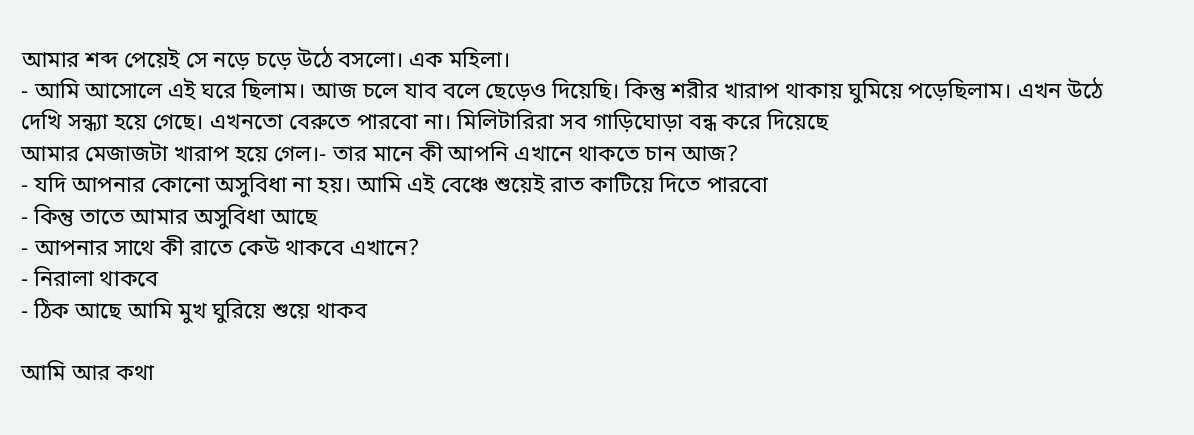আমার শব্দ পেয়েই সে নড়ে চড়ে উঠে বসলো। এক মহিলা।
- আমি আসোলে এই ঘরে ছিলাম। আজ চলে যাব বলে ছেড়েও দিয়েছি। কিন্তু শরীর খারাপ থাকায় ঘুমিয়ে পড়েছিলাম। এখন উঠে দেখি সন্ধ্যা হয়ে গেছে। এখনতো বেরুতে পারবো না। মিলিটারিরা সব গাড়িঘোড়া বন্ধ করে দিয়েছে
আমার মেজাজটা খারাপ হয়ে গেল।- তার মানে কী আপনি এখানে থাকতে চান আজ?
- যদি আপনার কোনো অসুবিধা না হয়। আমি এই বেঞ্চে শুয়েই রাত কাটিয়ে দিতে পারবো
- কিন্তু তাতে আমার অসুবিধা আছে
- আপনার সাথে কী রাতে কেউ থাকবে এখানে?
- নিরালা থাকবে
- ঠিক আছে আমি মুখ ঘুরিয়ে শুয়ে থাকব

আমি আর কথা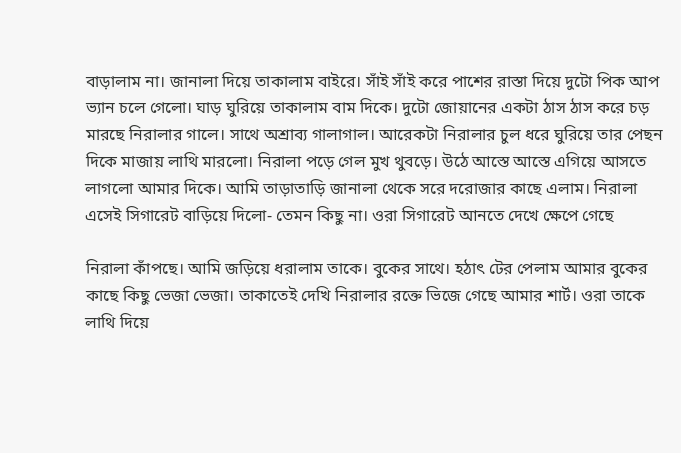বাড়ালাম না। জানালা দিয়ে তাকালাম বাইরে। সাঁই সাঁই করে পাশের রাস্তা দিয়ে দুটো পিক আপ ভ্যান চলে গেলো। ঘাড় ঘুরিয়ে তাকালাম বাম দিকে। দুটো জোয়ানের একটা ঠাস ঠাস করে চড় মারছে নিরালার গালে। সাথে অশ্রাব্য গালাগাল। আরেকটা নিরালার চুল ধরে ঘুরিয়ে তার পেছন দিকে মাজায় লাথি মারলো। নিরালা পড়ে গেল মুখ থুবড়ে। উঠে আস্তে আস্তে এগিয়ে আসতে লাগলো আমার দিকে। আমি তাড়াতাড়ি জানালা থেকে সরে দরোজার কাছে এলাম। নিরালা এসেই সিগারেট বাড়িয়ে দিলো- তেমন কিছু না। ওরা সিগারেট আনতে দেখে ক্ষেপে গেছে

নিরালা কাঁপছে। আমি জড়িয়ে ধরালাম তাকে। বুকের সাথে। হঠাৎ টের পেলাম আমার বুকের কাছে কিছু ভেজা ভেজা। তাকাতেই দেখি নিরালার রক্তে ভিজে গেছে আমার শার্ট। ওরা তাকে লাথি দিয়ে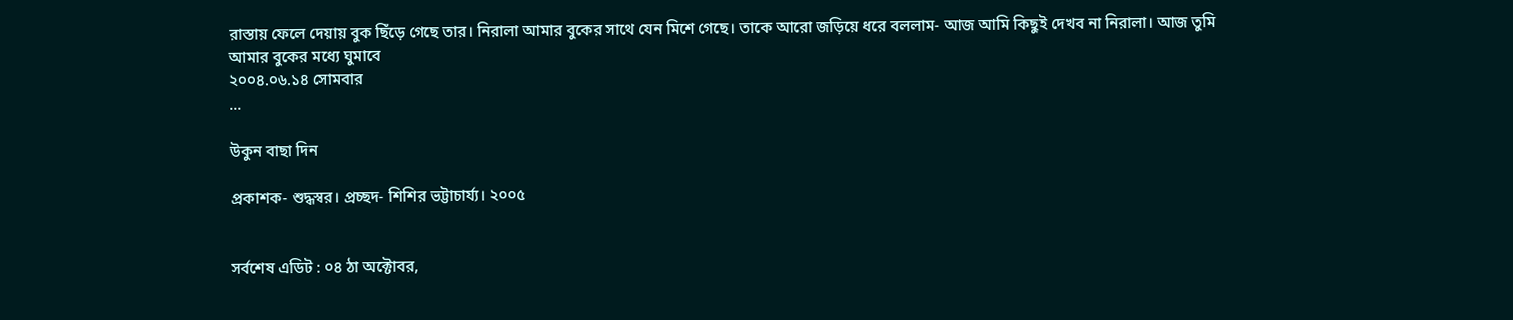রাস্তায় ফেলে দেয়ায় বুক ছিঁড়ে গেছে তার। নিরালা আমার বুকের সাথে যেন মিশে গেছে। তাকে আরো জড়িয়ে ধরে বললাম- আজ আমি কিছুই দেখব না নিরালা। আজ তুমি আমার বুকের মধ্যে ঘুমাবে
২০০৪.০৬.১৪ সোমবার
...

উকুন বাছা দিন

প্রকাশক- শুদ্ধস্বর। প্রচ্ছদ- শিশির ভট্টাচার্য্য। ২০০৫


সর্বশেষ এডিট : ০৪ ঠা অক্টোবর,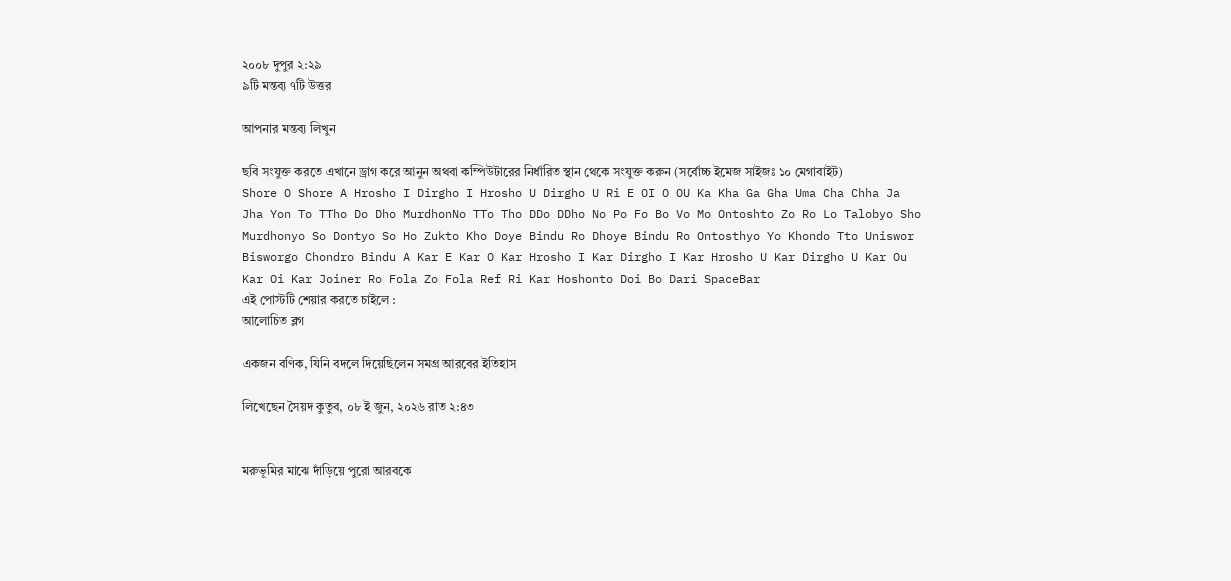২০০৮ দুপুর ২:২৯
৯টি মন্তব্য ৭টি উত্তর

আপনার মন্তব্য লিখুন

ছবি সংযুক্ত করতে এখানে ড্রাগ করে আনুন অথবা কম্পিউটারের নির্ধারিত স্থান থেকে সংযুক্ত করুন (সর্বোচ্চ ইমেজ সাইজঃ ১০ মেগাবাইট)
Shore O Shore A Hrosho I Dirgho I Hrosho U Dirgho U Ri E OI O OU Ka Kha Ga Gha Uma Cha Chha Ja Jha Yon To TTho Do Dho MurdhonNo TTo Tho DDo DDho No Po Fo Bo Vo Mo Ontoshto Zo Ro Lo Talobyo Sho Murdhonyo So Dontyo So Ho Zukto Kho Doye Bindu Ro Dhoye Bindu Ro Ontosthyo Yo Khondo Tto Uniswor Bisworgo Chondro Bindu A Kar E Kar O Kar Hrosho I Kar Dirgho I Kar Hrosho U Kar Dirgho U Kar Ou Kar Oi Kar Joiner Ro Fola Zo Fola Ref Ri Kar Hoshonto Doi Bo Dari SpaceBar
এই পোস্টটি শেয়ার করতে চাইলে :
আলোচিত ব্লগ

একজন বণিক, যিনি বদলে দিয়েছিলেন সমগ্র আরবের ইতিহাস

লিখেছেন সৈয়দ কুতুব, ০৮ ই জুন, ২০২৬ রাত ২:৪৩


মরুভূমির মাঝে দাঁড়িয়ে পুরো আরবকে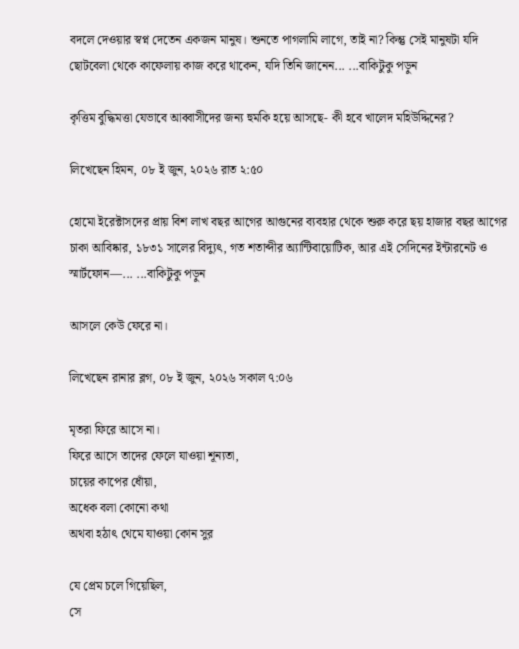বদলে দেওয়ার স্বপ্ন দেতেন একজন মানুষ। শুনতে পাগলামি লাগে, তাই না? কিন্তু সেই মানুষটা যদি ছোটবেলা থেকে কাফেলায় কাজ করে থাকেন, যদি তিনি জানেন... ...বাকিটুকু পড়ুন

কৃত্তিম বুদ্ধিমত্তা যেভাবে আব্বাসীদের জন্য হুমকি হয়ে আসছে- কী হবে খালেদ মহিউদ্দিনের?

লিখেছেন হিমন, ০৮ ই জুন, ২০২৬ রাত ২:৫০

হোমো ইরেক্টাসদের প্রায় বিশ লাখ বছর আগের আগুনের ব্যবহার থেকে শুরু করে ছয় হাজার বছর আগের চাকা আবিষ্কার, ১৮৩১ সালের বিদ্যুৎ, গত শতাব্দীর অ্যান্টিবায়োটিক, আর এই সেদিনের ইন্টারনেট ও স্মার্টফোন—... ...বাকিটুকু পড়ুন

আসলে কেউ ফেরে না।

লিখেছেন রানার ব্লগ, ০৮ ই জুন, ২০২৬ সকাল ৭:০৬

মৃতরা ফিরে আসে না।
ফিরে আসে তাদের ফেলে যাওয়া শূন্যতা,
চায়ের কাপের ধোঁয়া,
অধেক বলা কোনো কথা
অথবা হঠাৎ থেমে যাওয়া কোন সুর

যে প্রেম চলে গিয়েছিল,
সে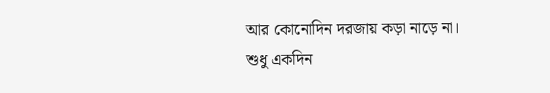আর কোনোদিন দরজায় কড়া নাড়ে না।
শুধু একদিন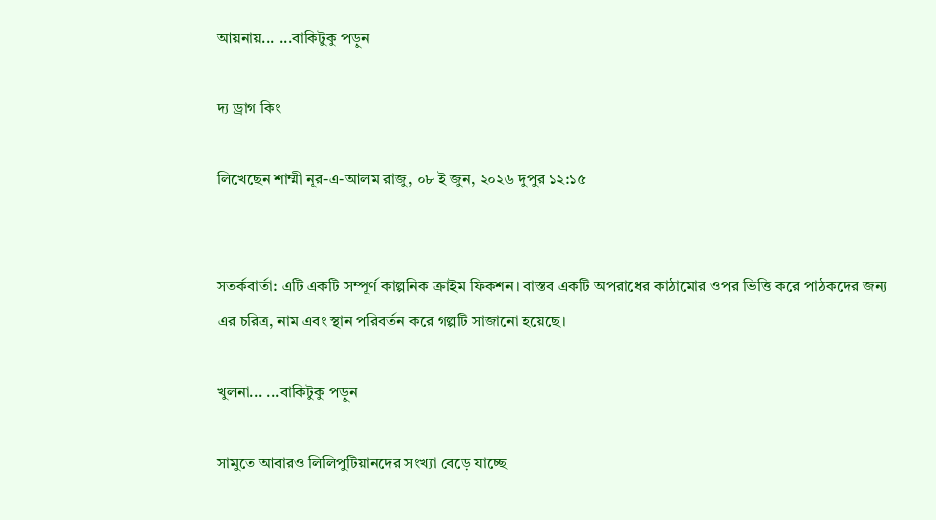আয়নায়... ...বাকিটুকু পড়ুন

দ্য ড্রাগ কিং

লিখেছেন শাম্মী নূর-এ-আলম রাজু, ০৮ ই জুন, ২০২৬ দুপুর ১২:১৫


সতর্কবার্তা: এটি একটি সম্পূর্ণ কাল্পনিক ক্রাইম ফিকশন। বাস্তব একটি অপরাধের কাঠামোর ওপর ভিত্তি করে পাঠকদের জন্য এর চরিত্র, নাম এবং স্থান পরিবর্তন করে গল্পটি সাজানো হয়েছে।

খুলনা... ...বাকিটুকু পড়ুন

সামুতে আবারও লিলিপুটিয়ানদের সংখ্যা বেড়ে যাচ্ছে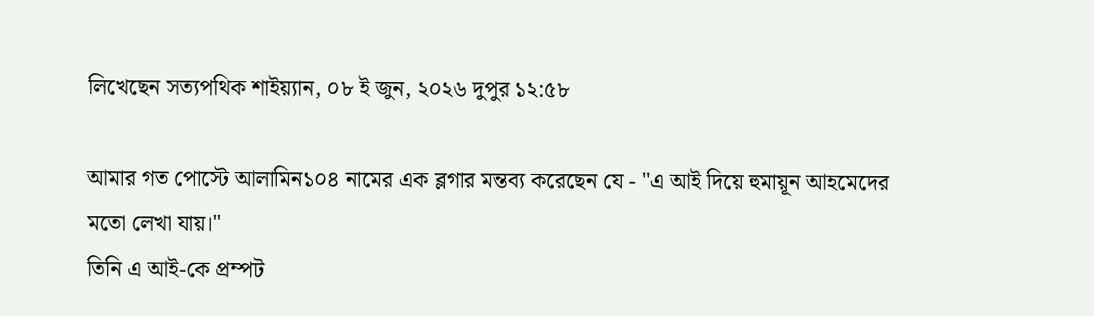লিখেছেন সত্যপথিক শাইয়্যান, ০৮ ই জুন, ২০২৬ দুপুর ১২:৫৮

আমার গত পোস্টে আলামিন১০৪ নামের এক ব্লগার মন্তব্য করেছেন যে - "এ আই দিয়ে হুমায়ূন আহমেদের মতো লেখা যায়।"
তিনি এ আই-কে প্রম্পট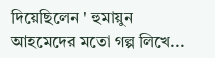দিয়েছিলেন ' হুমায়ুন আহমেদের মতো গল্প লিখে...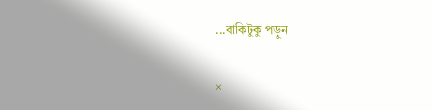...বাকিটুকু পড়ুন

×